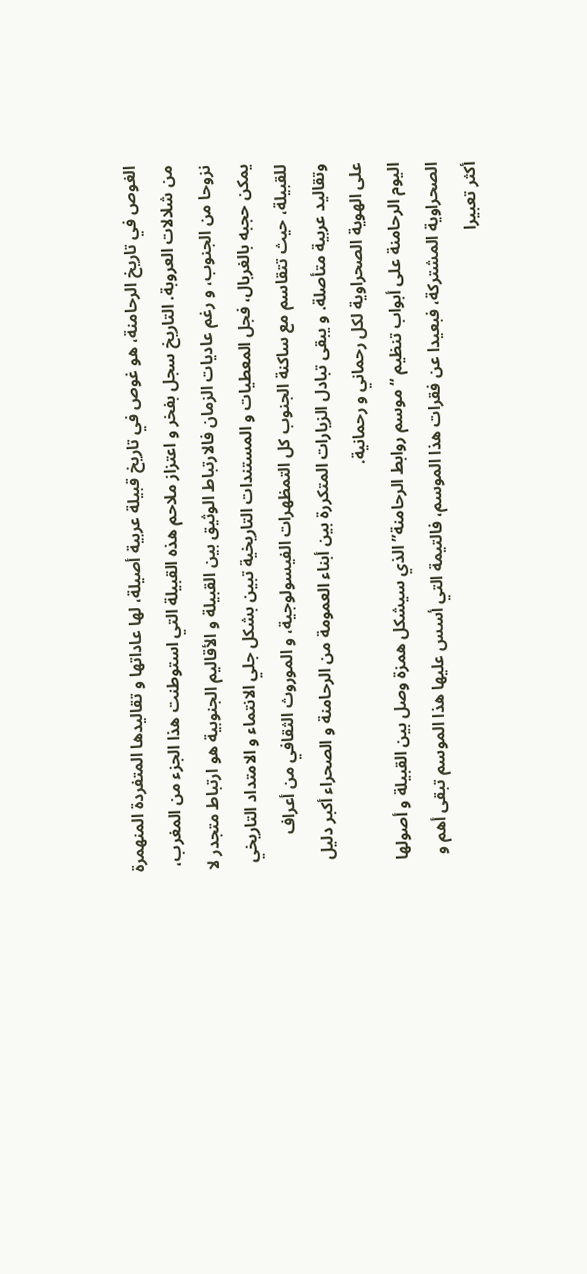الغوص في تاريخ الرحامنة، هو غوص في تاريخ قبيلة عربية أصيلة، لها عاداتها و تقاليدها المتفردة المنهمرة من شلالات العروبة. التاريخ سجل بفخر و اعتزاز ملاحم هذه القبيلة التي استوطنت هذا الجزء من المغرب، نزوحا من الجنوب، و رغم عاديات الزمان فالارتباط الوثيق بين القبيلة و الأقاليم الجنوبية هو ارتباط متجدر لا يمكن حجبه بالغربال، فجل المعطيات و المستندات التاريخية تبين بشكل جلي الانتماء و الامتداد التاريخي للقبيلة، حيث تتقاسم مع ساكنة الجنوب كل التمظهرات الفيسولوجية، و الموروث الثقافي من أعراف وتقاليد عربية متأصلة. و يبقى تبادل الزيارات المتكررة بين أبناء العمومة من الرحامنة و الصحراء أكبر دليل على الهوية الصحراوية لكل رحماني و رحمانية.
اليوم الرحامنة على أبواب تنظيم “موسم روابط الرحامنة” الذي سيشكل همزة وصل بين القبيلة و أصولها الصحراوية المشتركة، فبعيدا عن فقرات هذا الموسم، فالتيمة التي أسس عليها هذا الموسم تبقى أهم و أكثر تعبيرا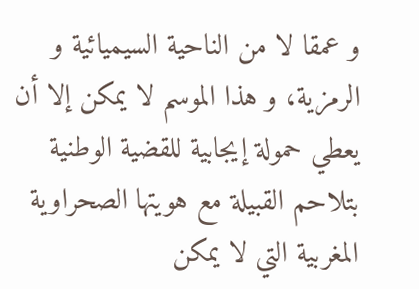و عمقا لا من الناحية السيميائية و الرمزية، و هذا الموسم لا يمكن إلا أن يعطي حمولة إيجابية للقضية الوطنية بتلاحم القبيلة مع هويتها الصحراوية المغربية التي لا يمكن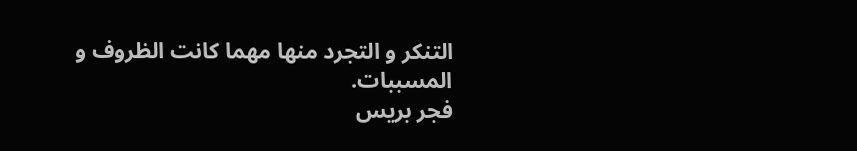التنكر و التجرد منها مهما كانت الظروف و المسببات.
فجر بريس